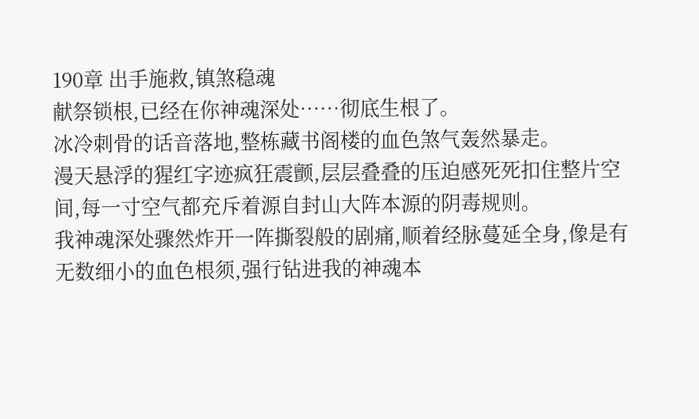190章 出手施救,镇煞稳魂
献祭锁根,已经在你神魂深处……彻底生根了。
冰冷刺骨的话音落地,整栋藏书阁楼的血色煞气轰然暴走。
漫天悬浮的猩红字迹疯狂震颤,层层叠叠的压迫感死死扣住整片空间,每一寸空气都充斥着源自封山大阵本源的阴毒规则。
我神魂深处骤然炸开一阵撕裂般的剧痛,顺着经脉蔓延全身,像是有无数细小的血色根须,强行钻进我的神魂本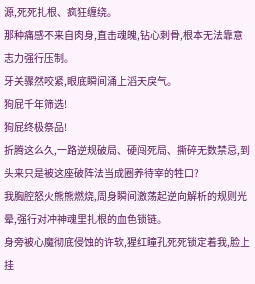源,死死扎根、疯狂缠绕。
那种痛感不来自肉身,直击魂魄,钻心刺骨,根本无法靠意志力强行压制。
牙关骤然咬紧,眼底瞬间涌上滔天戾气。
狗屁千年筛选!
狗屁终极祭品!
折腾这么久,一路逆规破局、硬闯死局、撕碎无数禁忌,到头来只是被这座破阵法当成圈养待宰的牲口?
我胸腔怒火熊熊燃烧,周身瞬间激荡起逆向解析的规则光晕,强行对冲神魂里扎根的血色锁链。
身旁被心魔彻底侵蚀的许软,猩红瞳孔死死锁定着我,脸上挂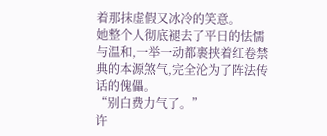着那抹虚假又冰冷的笑意。
她整个人彻底褪去了平日的怯懦与温和,一举一动都裹挟着红卷禁典的本源煞气,完全沦为了阵法传话的傀儡。
“别白费力气了。”
许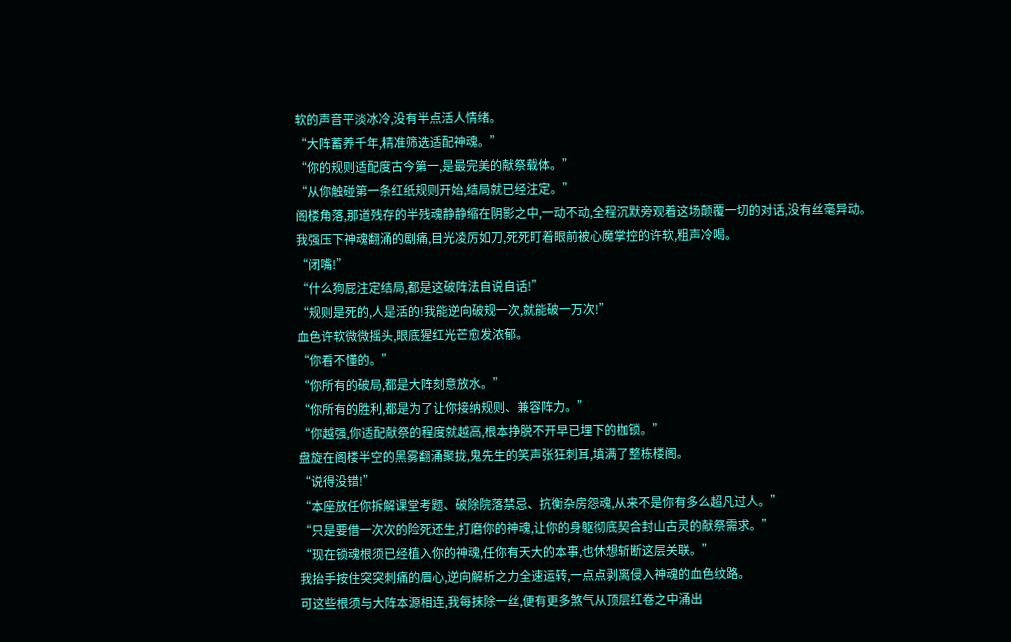软的声音平淡冰冷,没有半点活人情绪。
“大阵蓄养千年,精准筛选适配神魂。”
“你的规则适配度古今第一,是最完美的献祭载体。”
“从你触碰第一条红纸规则开始,结局就已经注定。”
阁楼角落,那道残存的半残魂静静缩在阴影之中,一动不动,全程沉默旁观着这场颠覆一切的对话,没有丝毫异动。
我强压下神魂翻涌的剧痛,目光凌厉如刀,死死盯着眼前被心魔掌控的许软,粗声冷喝。
“闭嘴!”
“什么狗屁注定结局,都是这破阵法自说自话!”
“规则是死的,人是活的!我能逆向破规一次,就能破一万次!”
血色许软微微摇头,眼底猩红光芒愈发浓郁。
“你看不懂的。”
“你所有的破局,都是大阵刻意放水。”
“你所有的胜利,都是为了让你接纳规则、兼容阵力。”
“你越强,你适配献祭的程度就越高,根本挣脱不开早已埋下的枷锁。”
盘旋在阁楼半空的黑雾翻涌聚拢,鬼先生的笑声张狂刺耳,填满了整栋楼阁。
“说得没错!”
“本座放任你拆解课堂考题、破除院落禁忌、抗衡杂房怨魂,从来不是你有多么超凡过人。”
“只是要借一次次的险死还生,打磨你的神魂,让你的身躯彻底契合封山古灵的献祭需求。”
“现在锁魂根须已经植入你的神魂,任你有天大的本事,也休想斩断这层关联。”
我抬手按住突突刺痛的眉心,逆向解析之力全速运转,一点点剥离侵入神魂的血色纹路。
可这些根须与大阵本源相连,我每抹除一丝,便有更多煞气从顶层红卷之中涌出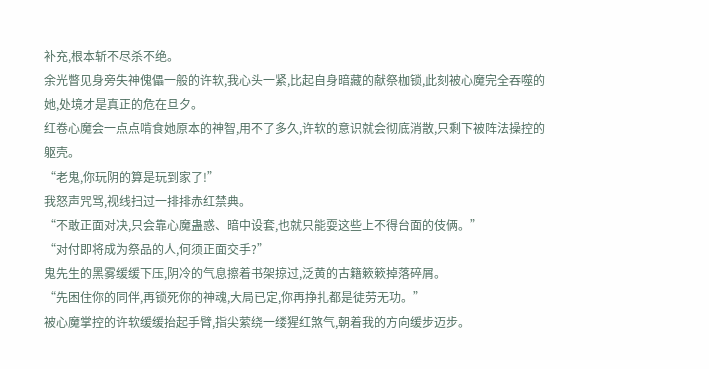补充,根本斩不尽杀不绝。
余光瞥见身旁失神傀儡一般的许软,我心头一紧,比起自身暗藏的献祭枷锁,此刻被心魔完全吞噬的她,处境才是真正的危在旦夕。
红卷心魔会一点点啃食她原本的神智,用不了多久,许软的意识就会彻底消散,只剩下被阵法操控的躯壳。
“老鬼,你玩阴的算是玩到家了!”
我怒声咒骂,视线扫过一排排赤红禁典。
“不敢正面对决,只会靠心魔蛊惑、暗中设套,也就只能耍这些上不得台面的伎俩。”
“对付即将成为祭品的人,何须正面交手?”
鬼先生的黑雾缓缓下压,阴冷的气息擦着书架掠过,泛黄的古籍簌簌掉落碎屑。
“先困住你的同伴,再锁死你的神魂,大局已定,你再挣扎都是徒劳无功。”
被心魔掌控的许软缓缓抬起手臂,指尖萦绕一缕猩红煞气,朝着我的方向缓步迈步。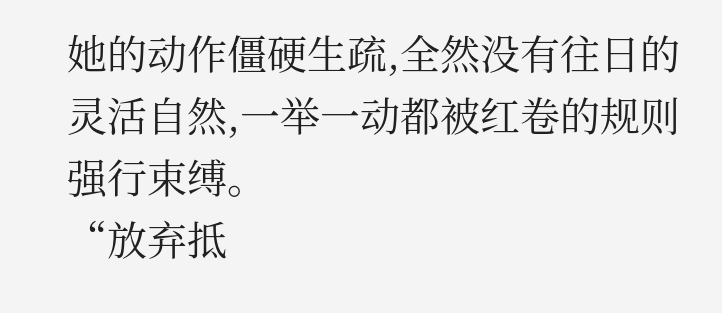她的动作僵硬生疏,全然没有往日的灵活自然,一举一动都被红卷的规则强行束缚。
“放弃抵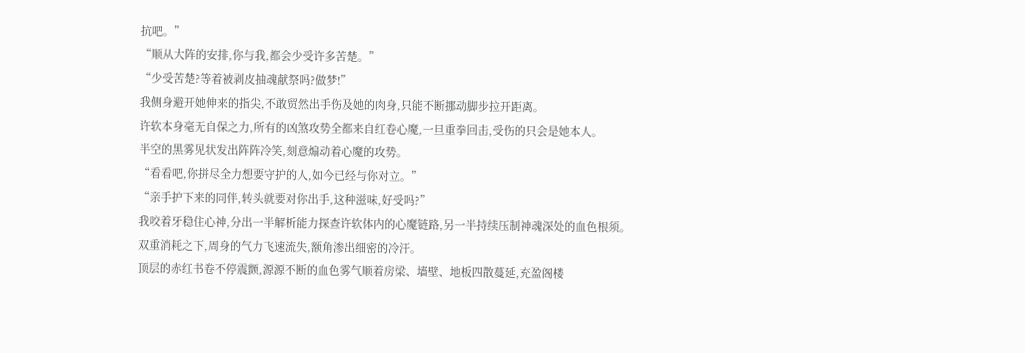抗吧。”
“顺从大阵的安排,你与我,都会少受许多苦楚。”
“少受苦楚?等着被剥皮抽魂献祭吗?做梦!”
我侧身避开她伸来的指尖,不敢贸然出手伤及她的肉身,只能不断挪动脚步拉开距离。
许软本身毫无自保之力,所有的凶煞攻势全都来自红卷心魔,一旦重拳回击,受伤的只会是她本人。
半空的黑雾见状发出阵阵冷笑,刻意煽动着心魔的攻势。
“看看吧,你拼尽全力想要守护的人,如今已经与你对立。”
“亲手护下来的同伴,转头就要对你出手,这种滋味,好受吗?”
我咬着牙稳住心神,分出一半解析能力探查许软体内的心魔链路,另一半持续压制神魂深处的血色根须。
双重消耗之下,周身的气力飞速流失,额角渗出细密的冷汗。
顶层的赤红书卷不停震颤,源源不断的血色雾气顺着房梁、墙壁、地板四散蔓延,充盈阁楼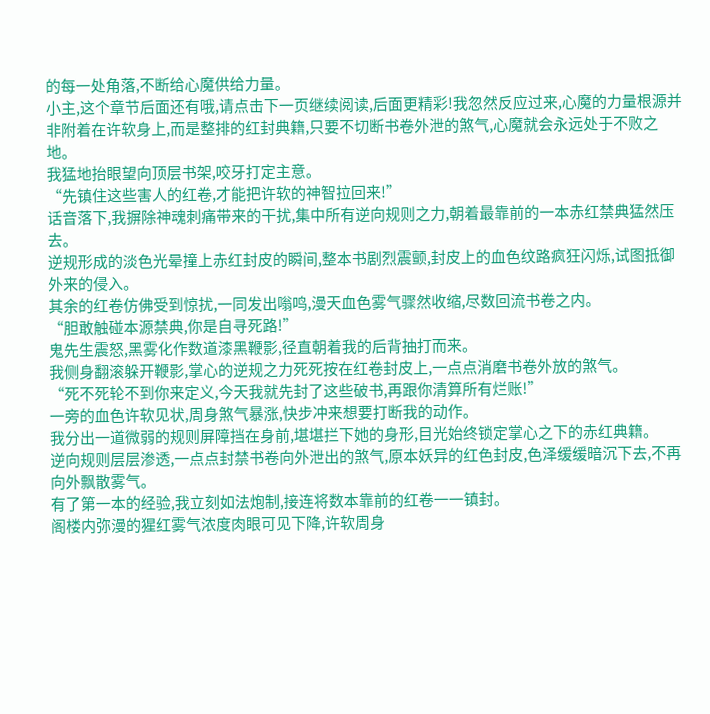的每一处角落,不断给心魔供给力量。
小主,这个章节后面还有哦,请点击下一页继续阅读,后面更精彩!我忽然反应过来,心魔的力量根源并非附着在许软身上,而是整排的红封典籍,只要不切断书卷外泄的煞气,心魔就会永远处于不败之地。
我猛地抬眼望向顶层书架,咬牙打定主意。
“先镇住这些害人的红卷,才能把许软的神智拉回来!”
话音落下,我摒除神魂刺痛带来的干扰,集中所有逆向规则之力,朝着最靠前的一本赤红禁典猛然压去。
逆规形成的淡色光晕撞上赤红封皮的瞬间,整本书剧烈震颤,封皮上的血色纹路疯狂闪烁,试图抵御外来的侵入。
其余的红卷仿佛受到惊扰,一同发出嗡鸣,漫天血色雾气骤然收缩,尽数回流书卷之内。
“胆敢触碰本源禁典,你是自寻死路!”
鬼先生震怒,黑雾化作数道漆黑鞭影,径直朝着我的后背抽打而来。
我侧身翻滚躲开鞭影,掌心的逆规之力死死按在红卷封皮上,一点点消磨书卷外放的煞气。
“死不死轮不到你来定义,今天我就先封了这些破书,再跟你清算所有烂账!”
一旁的血色许软见状,周身煞气暴涨,快步冲来想要打断我的动作。
我分出一道微弱的规则屏障挡在身前,堪堪拦下她的身形,目光始终锁定掌心之下的赤红典籍。
逆向规则层层渗透,一点点封禁书卷向外泄出的煞气,原本妖异的红色封皮,色泽缓缓暗沉下去,不再向外飘散雾气。
有了第一本的经验,我立刻如法炮制,接连将数本靠前的红卷一一镇封。
阁楼内弥漫的猩红雾气浓度肉眼可见下降,许软周身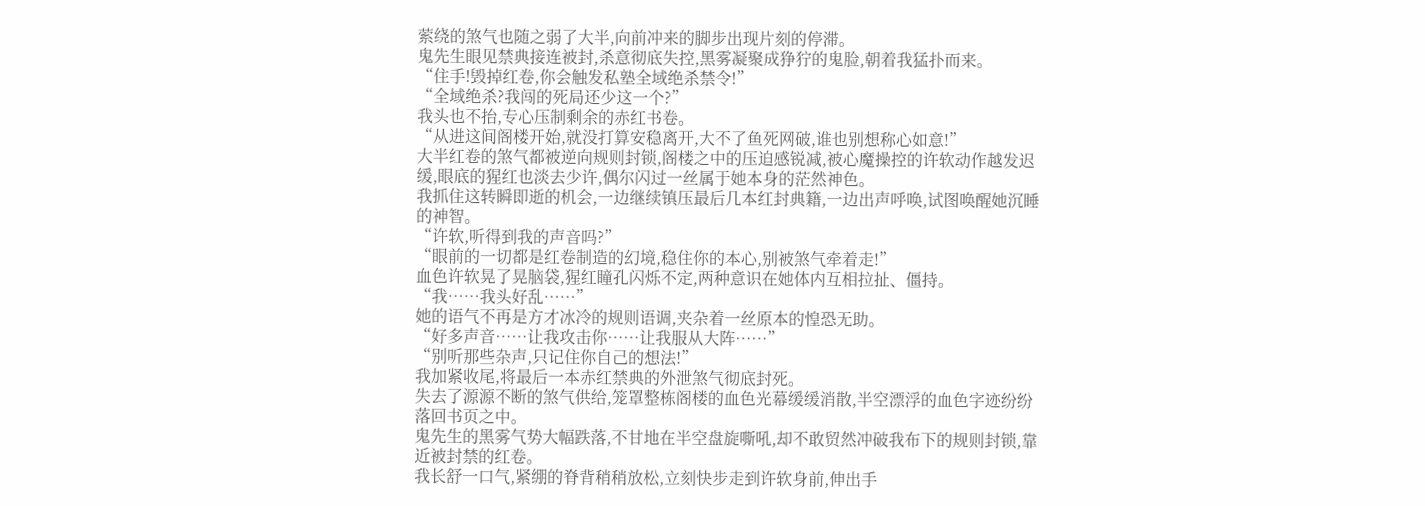萦绕的煞气也随之弱了大半,向前冲来的脚步出现片刻的停滞。
鬼先生眼见禁典接连被封,杀意彻底失控,黑雾凝聚成狰狞的鬼脸,朝着我猛扑而来。
“住手!毁掉红卷,你会触发私塾全域绝杀禁令!”
“全域绝杀?我闯的死局还少这一个?”
我头也不抬,专心压制剩余的赤红书卷。
“从进这间阁楼开始,就没打算安稳离开,大不了鱼死网破,谁也别想称心如意!”
大半红卷的煞气都被逆向规则封锁,阁楼之中的压迫感锐减,被心魔操控的许软动作越发迟缓,眼底的猩红也淡去少许,偶尔闪过一丝属于她本身的茫然神色。
我抓住这转瞬即逝的机会,一边继续镇压最后几本红封典籍,一边出声呼唤,试图唤醒她沉睡的神智。
“许软,听得到我的声音吗?”
“眼前的一切都是红卷制造的幻境,稳住你的本心,别被煞气牵着走!”
血色许软晃了晃脑袋,猩红瞳孔闪烁不定,两种意识在她体内互相拉扯、僵持。
“我……我头好乱……”
她的语气不再是方才冰冷的规则语调,夹杂着一丝原本的惶恐无助。
“好多声音……让我攻击你……让我服从大阵……”
“别听那些杂声,只记住你自己的想法!”
我加紧收尾,将最后一本赤红禁典的外泄煞气彻底封死。
失去了源源不断的煞气供给,笼罩整栋阁楼的血色光幕缓缓消散,半空漂浮的血色字迹纷纷落回书页之中。
鬼先生的黑雾气势大幅跌落,不甘地在半空盘旋嘶吼,却不敢贸然冲破我布下的规则封锁,靠近被封禁的红卷。
我长舒一口气,紧绷的脊背稍稍放松,立刻快步走到许软身前,伸出手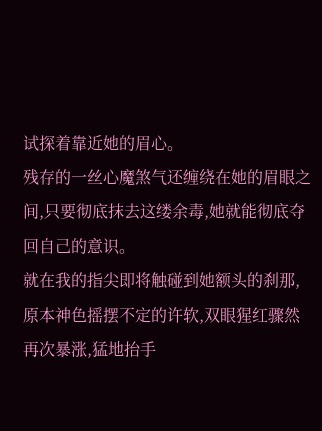试探着靠近她的眉心。
残存的一丝心魔煞气还缠绕在她的眉眼之间,只要彻底抹去这缕余毒,她就能彻底夺回自己的意识。
就在我的指尖即将触碰到她额头的刹那,原本神色摇摆不定的许软,双眼猩红骤然再次暴涨,猛地抬手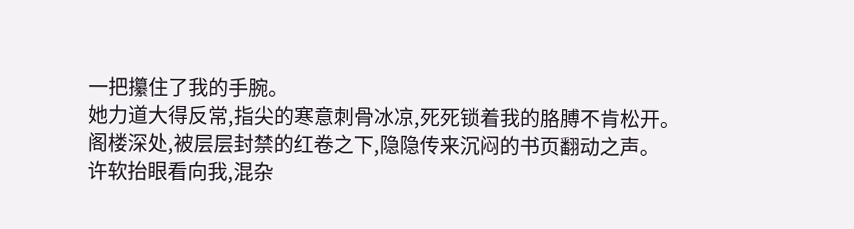一把攥住了我的手腕。
她力道大得反常,指尖的寒意刺骨冰凉,死死锁着我的胳膊不肯松开。
阁楼深处,被层层封禁的红卷之下,隐隐传来沉闷的书页翻动之声。
许软抬眼看向我,混杂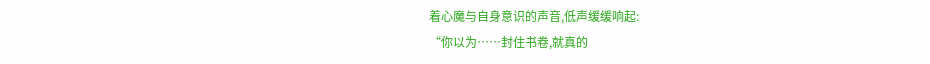着心魔与自身意识的声音,低声缓缓响起:
“你以为……封住书卷,就真的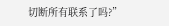切断所有联系了吗?”